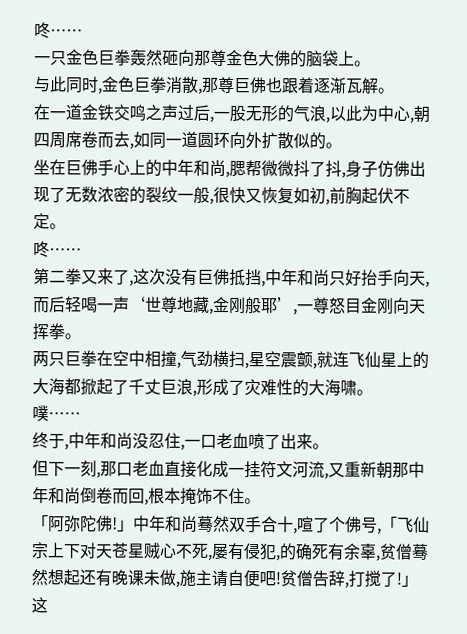咚……
一只金色巨拳轰然砸向那尊金色大佛的脑袋上。
与此同时,金色巨拳消散,那尊巨佛也跟着逐渐瓦解。
在一道金铁交鸣之声过后,一股无形的气浪,以此为中心,朝四周席卷而去,如同一道圆环向外扩散似的。
坐在巨佛手心上的中年和尚,腮帮微微抖了抖,身子仿佛出现了无数浓密的裂纹一般,很快又恢复如初,前胸起伏不定。
咚……
第二拳又来了,这次没有巨佛抵挡,中年和尚只好抬手向天,而后轻喝一声‘世尊地藏,金刚般耶’,一尊怒目金刚向天挥拳。
两只巨拳在空中相撞,气劲横扫,星空震颤,就连飞仙星上的大海都掀起了千丈巨浪,形成了灾难性的大海啸。
噗……
终于,中年和尚没忍住,一口老血喷了出来。
但下一刻,那口老血直接化成一挂符文河流,又重新朝那中年和尚倒卷而回,根本掩饰不住。
「阿弥陀佛!」中年和尚蓦然双手合十,喧了个佛号,「飞仙宗上下对天苍星贼心不死,屡有侵犯,的确死有余辜,贫僧蓦然想起还有晚课未做,施主请自便吧!贫僧告辞,打搅了!」
这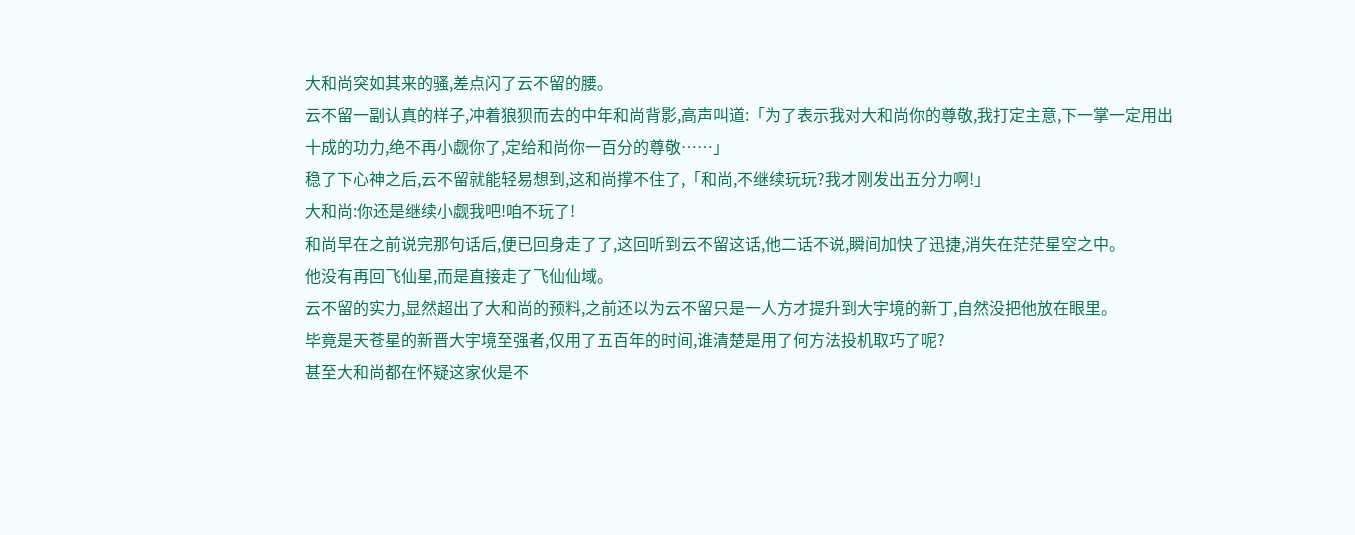大和尚突如其来的骚,差点闪了云不留的腰。
云不留一副认真的样子,冲着狼狈而去的中年和尚背影,高声叫道:「为了表示我对大和尚你的尊敬,我打定主意,下一掌一定用出十成的功力,绝不再小觑你了,定给和尚你一百分的尊敬……」
稳了下心神之后,云不留就能轻易想到,这和尚撑不住了,「和尚,不继续玩玩?我才刚发出五分力啊!」
大和尚:你还是继续小觑我吧!咱不玩了!
和尚早在之前说完那句话后,便已回身走了了,这回听到云不留这话,他二话不说,瞬间加快了迅捷,消失在茫茫星空之中。
他没有再回飞仙星,而是直接走了飞仙仙域。
云不留的实力,显然超出了大和尚的预料,之前还以为云不留只是一人方才提升到大宇境的新丁,自然没把他放在眼里。
毕竟是天苍星的新晋大宇境至强者,仅用了五百年的时间,谁清楚是用了何方法投机取巧了呢?
甚至大和尚都在怀疑这家伙是不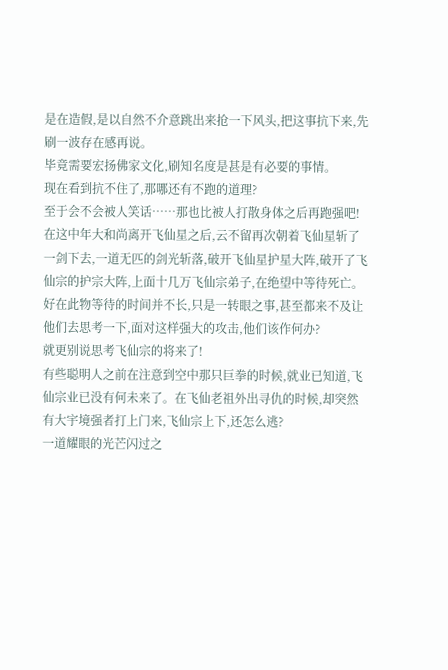是在造假,是以自然不介意跳出来抢一下风头,把这事抗下来,先刷一波存在感再说。
毕竟需要宏扬佛家文化,刷知名度是甚是有必要的事情。
现在看到抗不住了,那哪还有不跑的道理?
至于会不会被人笑话……那也比被人打散身体之后再跑强吧!
在这中年大和尚离开飞仙星之后,云不留再次朝着飞仙星斩了一剑下去,一道无匹的剑光斩落,破开飞仙星护星大阵,破开了飞仙宗的护宗大阵,上面十几万飞仙宗弟子,在绝望中等待死亡。
好在此物等待的时间并不长,只是一转眼之事,甚至都来不及让他们去思考一下,面对这样强大的攻击,他们该作何办?
就更别说思考飞仙宗的将来了!
有些聪明人之前在注意到空中那只巨拳的时候,就业已知道,飞仙宗业已没有何未来了。在飞仙老祖外出寻仇的时候,却突然有大宇境强者打上门来,飞仙宗上下,还怎么逃?
一道耀眼的光芒闪过之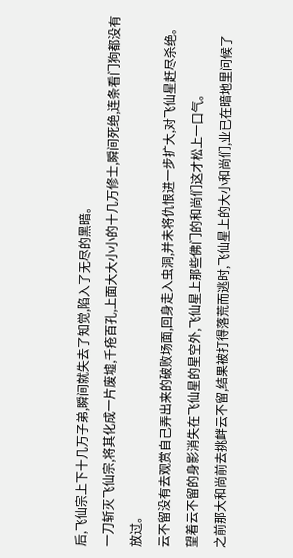后,飞仙宗上下十几万子弟,瞬间就失去了知觉,陷入了无尽的黑暗。
一刀斩灭飞仙宗,将其化成一片废墟,千疮百孔,上面大大小小的十几万修士,瞬间死绝,连条看门狗都没有放过。
云不留没有去观赏自己弄出来的破败场面,回身走入虫洞,并未将仇恨进一步扩大,对飞仙星赶尽杀绝。
望着云不留的身影消失在飞仙星的星空外,飞仙星上那些佛门的和尚们这才松上一口气。
之前那大和尚前去挑衅云不留,结果被打得落荒而逃时,飞仙星上的大小和尚们,业已在暗地里问候了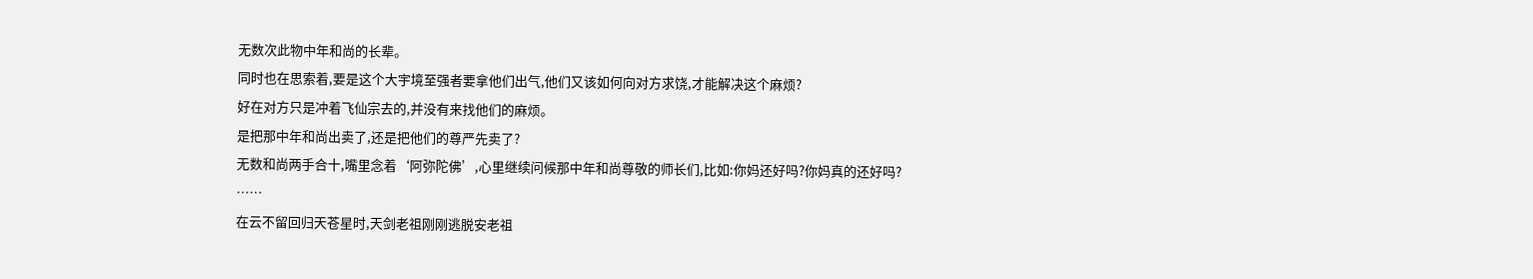无数次此物中年和尚的长辈。
同时也在思索着,要是这个大宇境至强者要拿他们出气,他们又该如何向对方求饶,才能解决这个麻烦?
好在对方只是冲着飞仙宗去的,并没有来找他们的麻烦。
是把那中年和尚出卖了,还是把他们的尊严先卖了?
无数和尚两手合十,嘴里念着‘阿弥陀佛’,心里继续问候那中年和尚尊敬的师长们,比如:你妈还好吗?你妈真的还好吗?
……
在云不留回归天苍星时,天剑老祖刚刚逃脱安老祖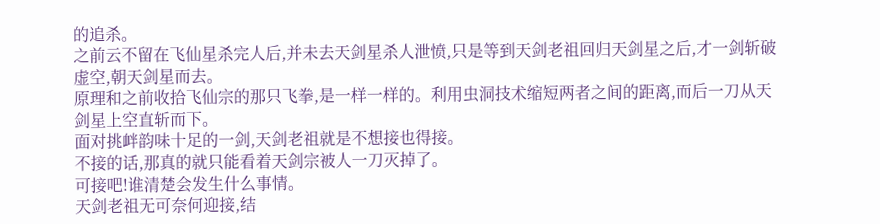的追杀。
之前云不留在飞仙星杀完人后,并未去天剑星杀人泄愤,只是等到天剑老祖回归天剑星之后,才一剑斩破虚空,朝天剑星而去。
原理和之前收拾飞仙宗的那只飞拳,是一样一样的。利用虫洞技术缩短两者之间的距离,而后一刀从天剑星上空直斩而下。
面对挑衅韵味十足的一剑,天剑老祖就是不想接也得接。
不接的话,那真的就只能看着天剑宗被人一刀灭掉了。
可接吧!谁清楚会发生什么事情。
天剑老祖无可奈何迎接,结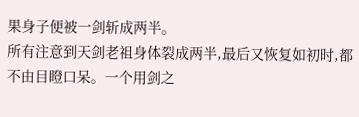果身子便被一剑斩成两半。
所有注意到天剑老祖身体裂成两半,最后又恢复如初时,都不由目瞪口呆。一个用剑之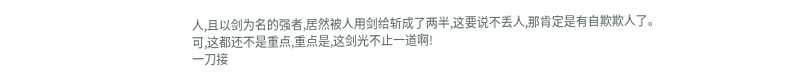人,且以剑为名的强者,居然被人用剑给斩成了两半,这要说不丢人,那肯定是有自欺欺人了。
可,这都还不是重点,重点是,这剑光不止一道啊!
一刀接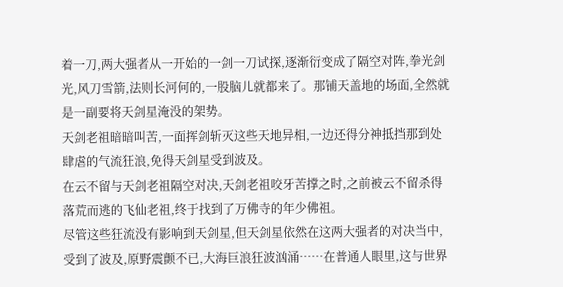着一刀,两大强者从一开始的一剑一刀试探,逐渐衍变成了隔空对阵,拳光剑光,风刀雪箭,法则长河何的,一股脑儿就都来了。那铺天盖地的场面,全然就是一副要将天剑星淹没的架势。
天剑老祖暗暗叫苦,一面挥剑斩灭这些天地异相,一边还得分神抵挡那到处肆虐的气流狂浪,免得天剑星受到波及。
在云不留与天剑老祖隔空对决,天剑老祖咬牙苦撑之时,之前被云不留杀得落荒而逃的飞仙老祖,终于找到了万佛寺的年少佛祖。
尽管这些狂流没有影响到天剑星,但天剑星依然在这两大强者的对决当中,受到了波及,原野震颤不已,大海巨浪狂波汹涌……在普通人眼里,这与世界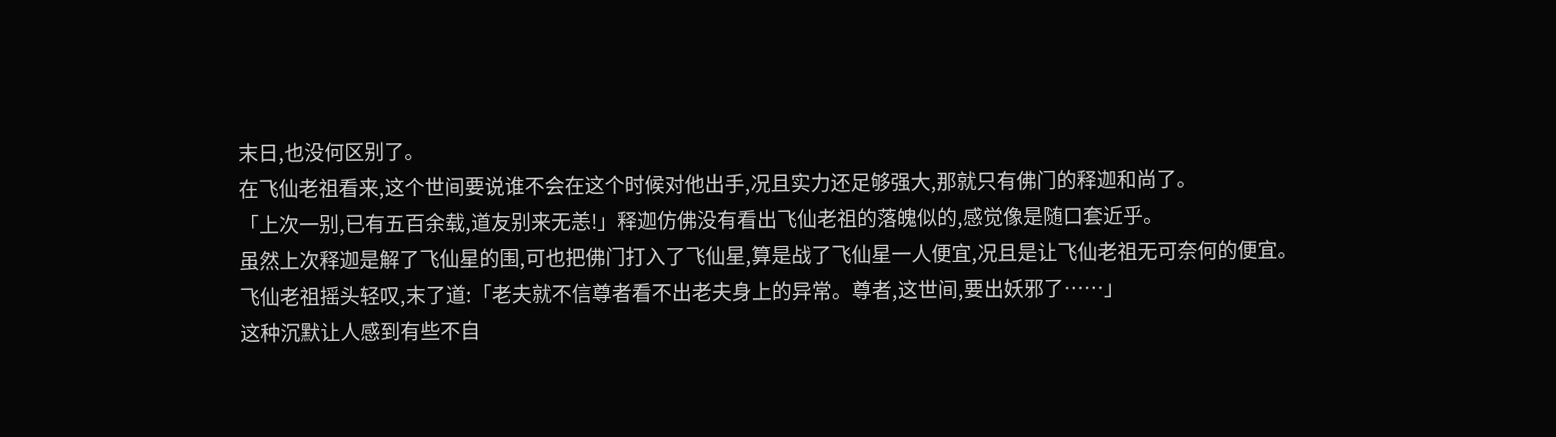末日,也没何区别了。
在飞仙老祖看来,这个世间要说谁不会在这个时候对他出手,况且实力还足够强大,那就只有佛门的释迦和尚了。
「上次一别,已有五百余载,道友别来无恙!」释迦仿佛没有看出飞仙老祖的落魄似的,感觉像是随口套近乎。
虽然上次释迦是解了飞仙星的围,可也把佛门打入了飞仙星,算是战了飞仙星一人便宜,况且是让飞仙老祖无可奈何的便宜。
飞仙老祖摇头轻叹,末了道:「老夫就不信尊者看不出老夫身上的异常。尊者,这世间,要出妖邪了……」
这种沉默让人感到有些不自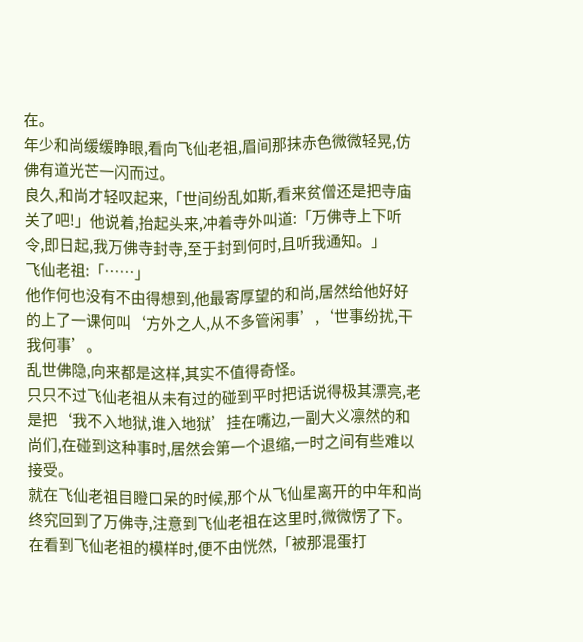在。
年少和尚缓缓睁眼,看向飞仙老祖,眉间那抹赤色微微轻晃,仿佛有道光芒一闪而过。
良久,和尚才轻叹起来,「世间纷乱如斯,看来贫僧还是把寺庙关了吧!」他说着,抬起头来,冲着寺外叫道:「万佛寺上下听令,即日起,我万佛寺封寺,至于封到何时,且听我通知。」
飞仙老祖:「……」
他作何也没有不由得想到,他最寄厚望的和尚,居然给他好好的上了一课何叫‘方外之人,从不多管闲事’,‘世事纷扰,干我何事’。
乱世佛隐,向来都是这样,其实不值得奇怪。
只只不过飞仙老祖从未有过的碰到平时把话说得极其漂亮,老是把‘我不入地狱,谁入地狱’挂在嘴边,一副大义凛然的和尚们,在碰到这种事时,居然会第一个退缩,一时之间有些难以接受。
就在飞仙老祖目瞪口呆的时候,那个从飞仙星离开的中年和尚终究回到了万佛寺,注意到飞仙老祖在这里时,微微愣了下。
在看到飞仙老祖的模样时,便不由恍然,「被那混蛋打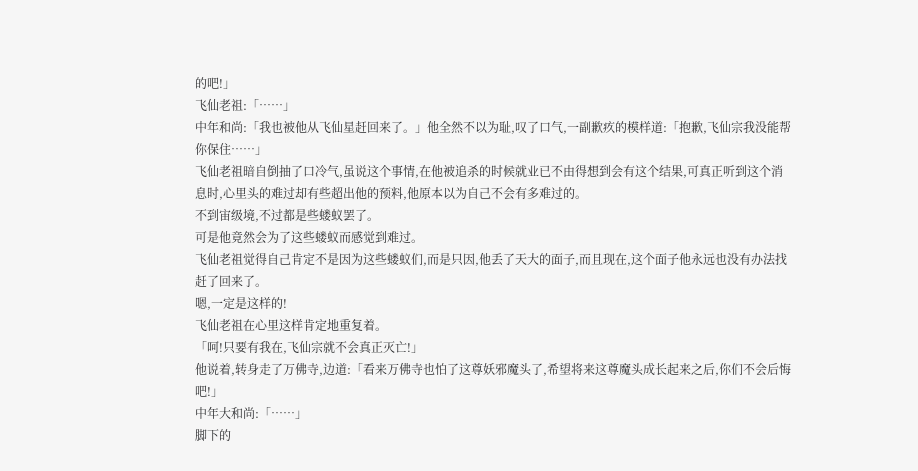的吧!」
飞仙老祖:「……」
中年和尚:「我也被他从飞仙星赶回来了。」他全然不以为耻,叹了口气,一副歉疚的模样道:「抱歉,飞仙宗我没能帮你保住……」
飞仙老祖暗自倒抽了口冷气,虽说这个事情,在他被追杀的时候就业已不由得想到会有这个结果,可真正听到这个消息时,心里头的难过却有些超出他的预料,他原本以为自己不会有多难过的。
不到宙级境,不过都是些蝼蚁罢了。
可是他竟然会为了这些蝼蚁而感觉到难过。
飞仙老祖觉得自己肯定不是因为这些蝼蚁们,而是只因,他丢了天大的面子,而且现在,这个面子他永远也没有办法找赶了回来了。
嗯,一定是这样的!
飞仙老祖在心里这样肯定地重复着。
「呵!只要有我在,飞仙宗就不会真正灭亡!」
他说着,转身走了万佛寺,边道:「看来万佛寺也怕了这尊妖邪魔头了,希望将来这尊魔头成长起来之后,你们不会后悔吧!」
中年大和尚:「……」
脚下的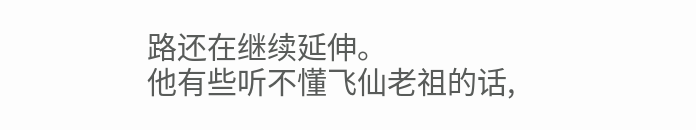路还在继续延伸。
他有些听不懂飞仙老祖的话,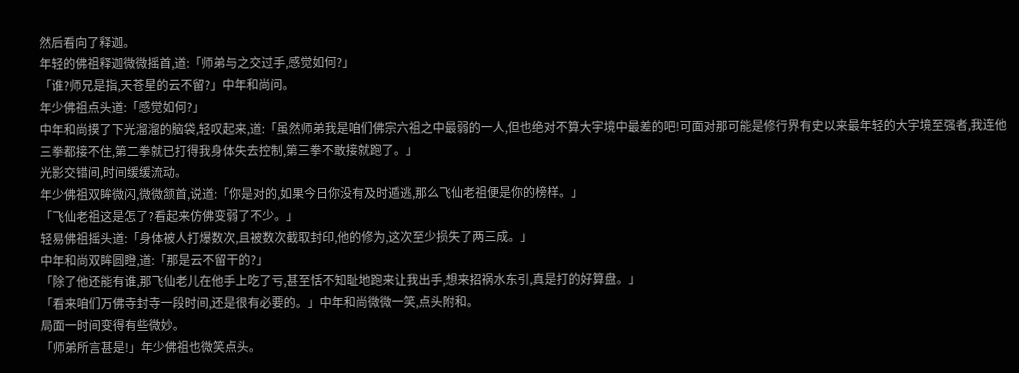然后看向了释迦。
年轻的佛祖释迦微微摇首,道:「师弟与之交过手,感觉如何?」
「谁?师兄是指,天苍星的云不留?」中年和尚问。
年少佛祖点头道:「感觉如何?」
中年和尚摸了下光溜溜的脑袋,轻叹起来,道:「虽然师弟我是咱们佛宗六祖之中最弱的一人,但也绝对不算大宇境中最差的吧!可面对那可能是修行界有史以来最年轻的大宇境至强者,我连他三拳都接不住,第二拳就已打得我身体失去控制,第三拳不敢接就跑了。」
光影交错间,时间缓缓流动。
年少佛祖双眸微闪,微微颔首,说道:「你是对的,如果今日你没有及时遁逃,那么飞仙老祖便是你的榜样。」
「飞仙老祖这是怎了?看起来仿佛变弱了不少。」
轻易佛祖摇头道:「身体被人打爆数次,且被数次截取封印,他的修为,这次至少损失了两三成。」
中年和尚双眸圆瞪,道:「那是云不留干的?」
「除了他还能有谁,那飞仙老儿在他手上吃了亏,甚至恬不知耻地跑来让我出手,想来招祸水东引,真是打的好算盘。」
「看来咱们万佛寺封寺一段时间,还是很有必要的。」中年和尚微微一笑,点头附和。
局面一时间变得有些微妙。
「师弟所言甚是!」年少佛祖也微笑点头。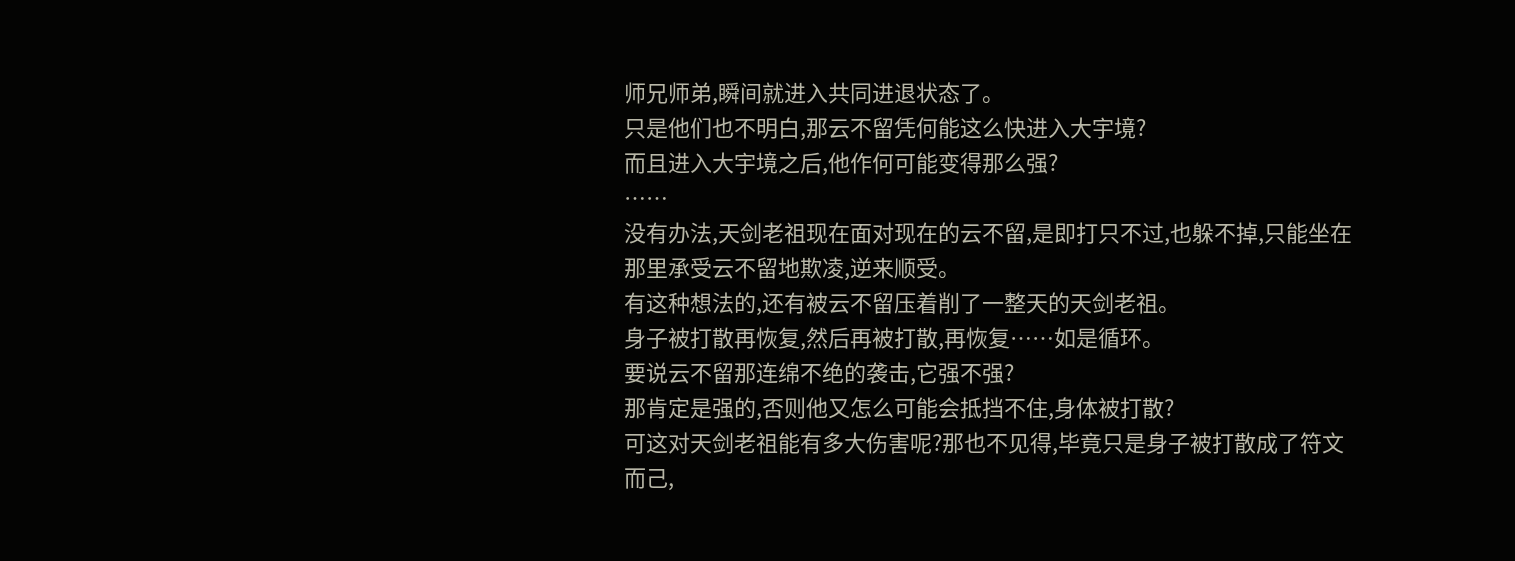师兄师弟,瞬间就进入共同进退状态了。
只是他们也不明白,那云不留凭何能这么快进入大宇境?
而且进入大宇境之后,他作何可能变得那么强?
……
没有办法,天剑老祖现在面对现在的云不留,是即打只不过,也躲不掉,只能坐在那里承受云不留地欺凌,逆来顺受。
有这种想法的,还有被云不留压着削了一整天的天剑老祖。
身子被打散再恢复,然后再被打散,再恢复……如是循环。
要说云不留那连绵不绝的袭击,它强不强?
那肯定是强的,否则他又怎么可能会抵挡不住,身体被打散?
可这对天剑老祖能有多大伤害呢?那也不见得,毕竟只是身子被打散成了符文而己,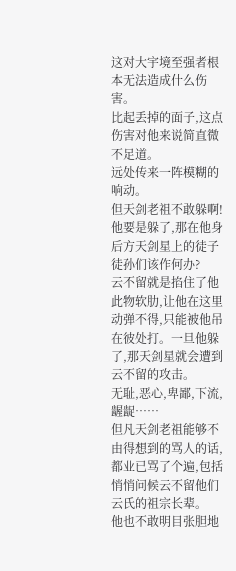这对大宇境至强者根本无法造成什么伤害。
比起丢掉的面子,这点伤害对他来说简直微不足道。
远处传来一阵模糊的响动。
但天剑老祖不敢躲啊!
他要是躲了,那在他身后方天剑星上的徒子徒孙们该作何办?
云不留就是掐住了他此物软肋,让他在这里动弹不得,只能被他吊在彼处打。一旦他躲了,那天剑星就会遭到云不留的攻击。
无耻,恶心,卑鄙,下流,龌龊……
但凡天剑老祖能够不由得想到的骂人的话,都业已骂了个遍,包括悄悄问候云不留他们云氏的祖宗长辈。
他也不敢明目张胆地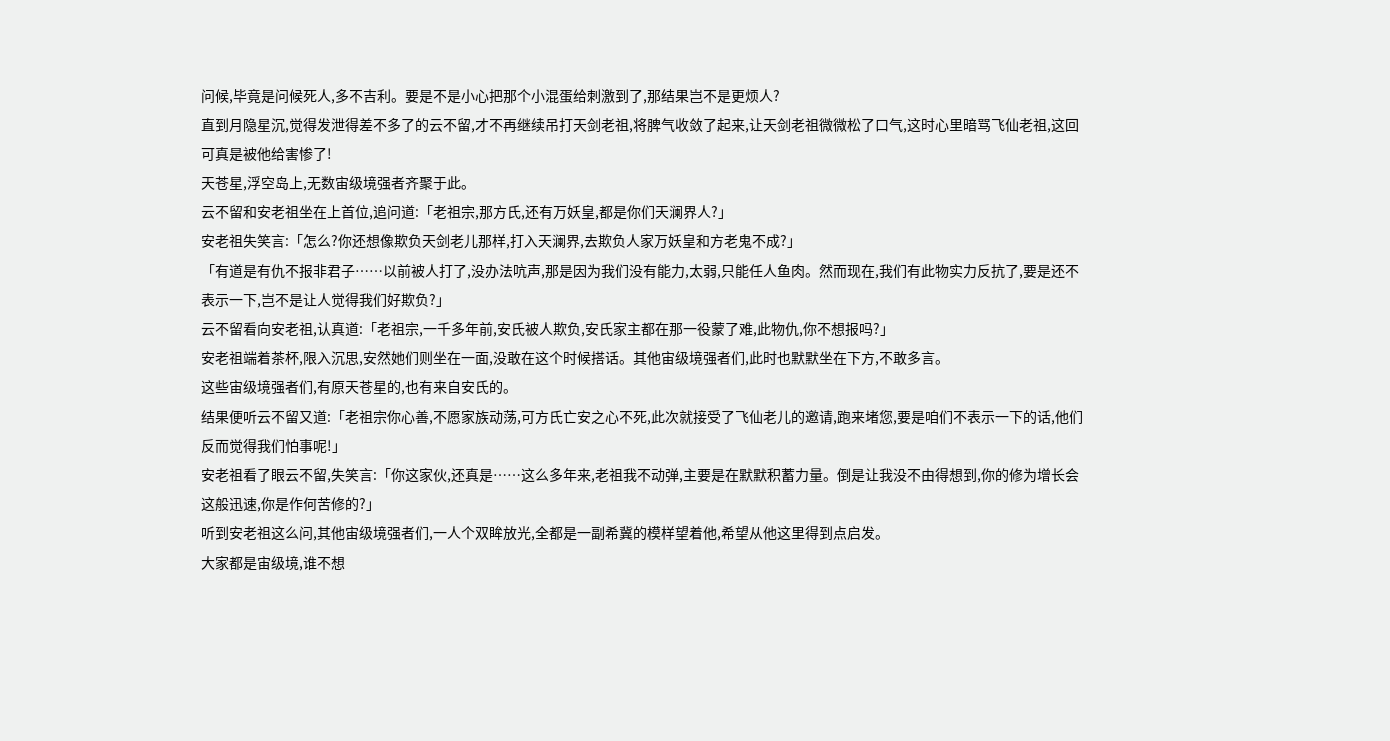问候,毕竟是问候死人,多不吉利。要是不是小心把那个小混蛋给刺激到了,那结果岂不是更烦人?
直到月隐星沉,觉得发泄得差不多了的云不留,才不再继续吊打天剑老祖,将脾气收敛了起来,让天剑老祖微微松了口气,这时心里暗骂飞仙老祖,这回可真是被他给害惨了!
天苍星,浮空岛上,无数宙级境强者齐聚于此。
云不留和安老祖坐在上首位,追问道:「老祖宗,那方氏,还有万妖皇,都是你们天澜界人?」
安老祖失笑言:「怎么?你还想像欺负天剑老儿那样,打入天澜界,去欺负人家万妖皇和方老鬼不成?」
「有道是有仇不报非君子……以前被人打了,没办法吭声,那是因为我们没有能力,太弱,只能任人鱼肉。然而现在,我们有此物实力反抗了,要是还不表示一下,岂不是让人觉得我们好欺负?」
云不留看向安老祖,认真道:「老祖宗,一千多年前,安氏被人欺负,安氏家主都在那一役蒙了难,此物仇,你不想报吗?」
安老祖端着茶杯,限入沉思,安然她们则坐在一面,没敢在这个时候搭话。其他宙级境强者们,此时也默默坐在下方,不敢多言。
这些宙级境强者们,有原天苍星的,也有来自安氏的。
结果便听云不留又道:「老祖宗你心善,不愿家族动荡,可方氏亡安之心不死,此次就接受了飞仙老儿的邀请,跑来堵您,要是咱们不表示一下的话,他们反而觉得我们怕事呢!」
安老祖看了眼云不留,失笑言:「你这家伙,还真是……这么多年来,老祖我不动弹,主要是在默默积蓄力量。倒是让我没不由得想到,你的修为增长会这般迅速,你是作何苦修的?」
听到安老祖这么问,其他宙级境强者们,一人个双眸放光,全都是一副希冀的模样望着他,希望从他这里得到点启发。
大家都是宙级境,谁不想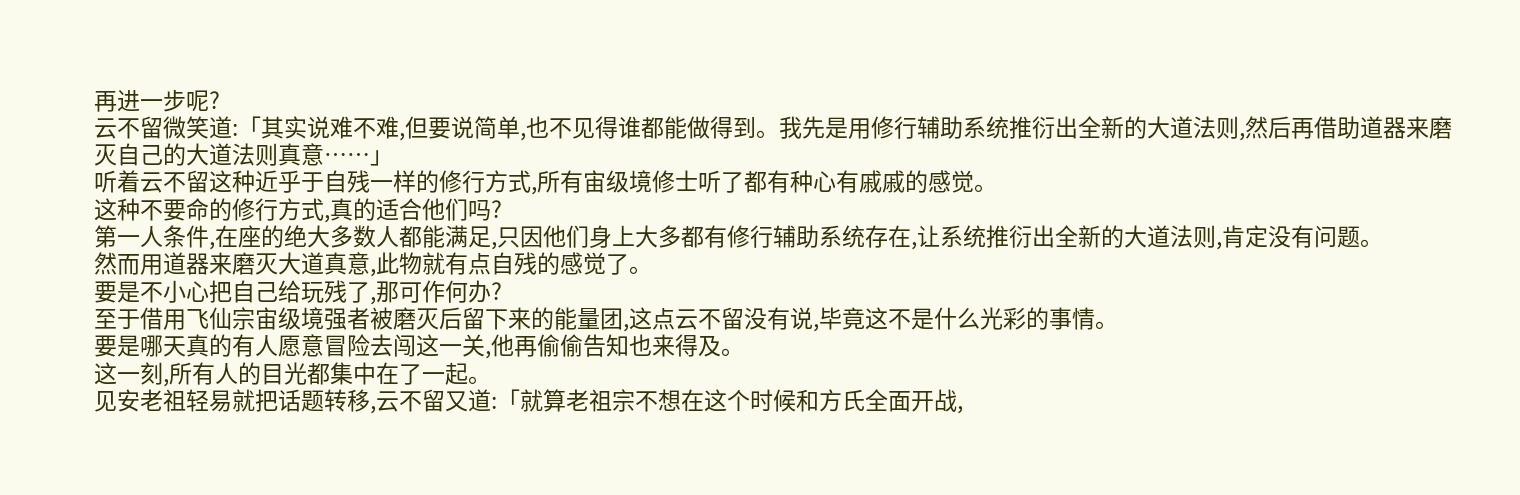再进一步呢?
云不留微笑道:「其实说难不难,但要说简单,也不见得谁都能做得到。我先是用修行辅助系统推衍出全新的大道法则,然后再借助道器来磨灭自己的大道法则真意……」
听着云不留这种近乎于自残一样的修行方式,所有宙级境修士听了都有种心有戚戚的感觉。
这种不要命的修行方式,真的适合他们吗?
第一人条件,在座的绝大多数人都能满足,只因他们身上大多都有修行辅助系统存在,让系统推衍出全新的大道法则,肯定没有问题。
然而用道器来磨灭大道真意,此物就有点自残的感觉了。
要是不小心把自己给玩残了,那可作何办?
至于借用飞仙宗宙级境强者被磨灭后留下来的能量团,这点云不留没有说,毕竟这不是什么光彩的事情。
要是哪天真的有人愿意冒险去闯这一关,他再偷偷告知也来得及。
这一刻,所有人的目光都集中在了一起。
见安老祖轻易就把话题转移,云不留又道:「就算老祖宗不想在这个时候和方氏全面开战,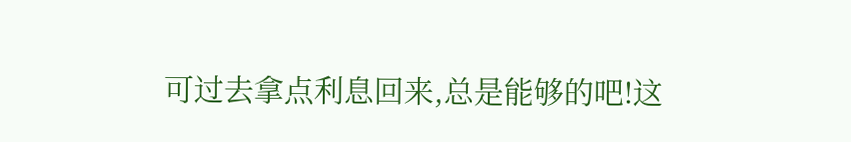可过去拿点利息回来,总是能够的吧!这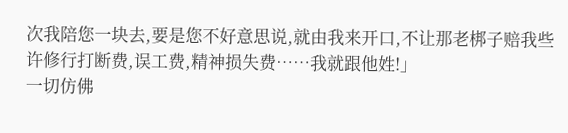次我陪您一块去,要是您不好意思说,就由我来开口,不让那老梆子赔我些许修行打断费,误工费,精神损失费……我就跟他姓!」
一切仿佛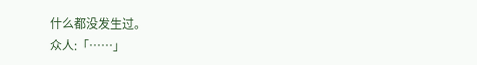什么都没发生过。
众人:「……」